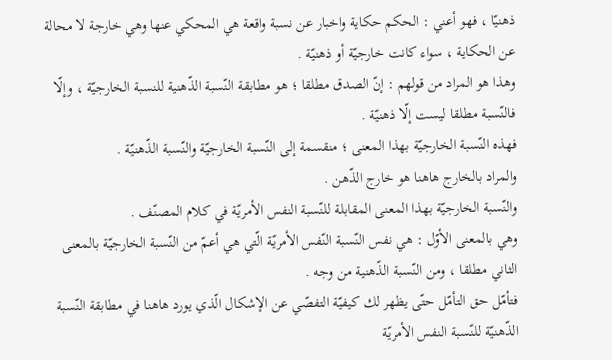ذهنيّا ، فهو أعني : الحكم حكاية واخبار عن نسبة واقعة هي المحكي عنها وهي خارجة لا محالة عن الحكاية ، سواء كانت خارجيّة أو ذهنيّة .
وهذا هو المراد من قولهم : إنّ الصدق مطلقا ؛ هو مطابقة النّسبة الذّهنية للنسبة الخارجيّة ، وإلّا فالنّسبة مطلقا ليست إلّا ذهنيّة .
فهذه النّسبة الخارجيّة بهذا المعنى ؛ منقسمة إلى النّسبة الخارجيّة والنّسبة الذّهنيّة .
والمراد بالخارج هاهنا هو خارج الذّهن .
والنّسبة الخارجيّة بهذا المعنى المقابلة للنّسبة النفس الأمريّة في كلام المصنّف .
وهي بالمعنى الأوّل : هي نفس النّسبة النّفس الأمريّة الّتي هي أعمّ من النّسبة الخارجيّة بالمعنى الثاني مطلقا ، ومن النّسبة الذّهنية من وجه .
فتأمّل حق التأمّل حتّى يظهر لك كيفيّة التفصّي عن الإشكال الّذي يورد هاهنا في مطابقة النّسبة الذّهنيّة للنّسبة النفس الأمريّة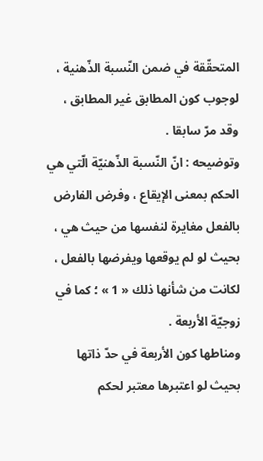المتحقّقة في ضمن النّسبة الذّهنية ، لوجوب كون المطابق غير المطابق ، وقد مرّ سابقا .
وتوضيحه : انّ النّسبة الذّهنيّة الّتي هي الحكم بمعنى الإيقاع ، وفرض الفارض بالفعل مغايرة لنفسها من حيث هي ، بحيث لو لم يوقعها ويفرضها بالفعل ، لكانت من شأنها ذلك « 1 » ؛ كما في زوجيّة الأربعة .
ومناطها كون الأربعة في حدّ ذاتها بحيث لو اعتبرها معتبر لحكم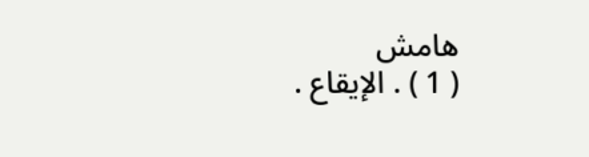هامش
( 1 ) . الإيقاع .